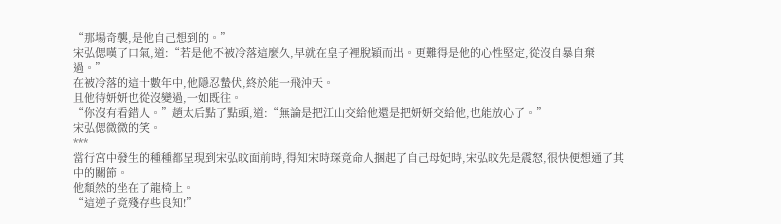“那場奇襲,是他自己想到的。”
宋弘偲嘆了口氣,道:“若是他不被冷落這麼久,早就在皇子裡脫穎而出。更難得是他的心性堅定,從沒自暴自棄過。”
在被冷落的這十數年中,他隱忍蟄伏,終於能一飛沖天。
且他待妍妍也從沒變過,一如既往。
“你沒有看錯人。”趙太后點了點頭,道:“無論是把江山交給他還是把妍妍交給他,也能放心了。”
宋弘偲微微的笑。
***
當行宮中發生的種種都呈現到宋弘旼面前時,得知宋時琛竟命人捆起了自己母妃時,宋弘旼先是震怒,很快便想通了其中的關節。
他頹然的坐在了龍椅上。
“這逆子竟殘存些良知!”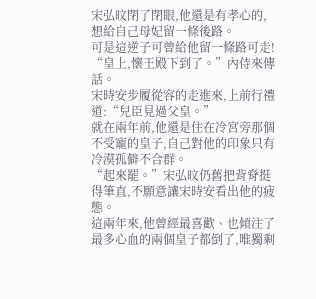宋弘旼閉了閉眼,他還是有孝心的,想給自己母妃留一條後路。
可是這逆子可曾給他留一條路可走!
“皇上,懷王殿下到了。”內侍來傳話。
宋時安步履從容的走進來,上前行禮道:“兒臣見過父皇。”
就在兩年前,他還是住在冷宮旁那個不受寵的皇子,自己對他的印象只有冷漠孤僻不合群。
“起來罷。”宋弘旼仍舊把背脊挺得筆直,不願意讓宋時安看出他的疲態。
這兩年來,他曾經最喜歡、也傾注了最多心血的兩個皇子都倒了,唯獨剩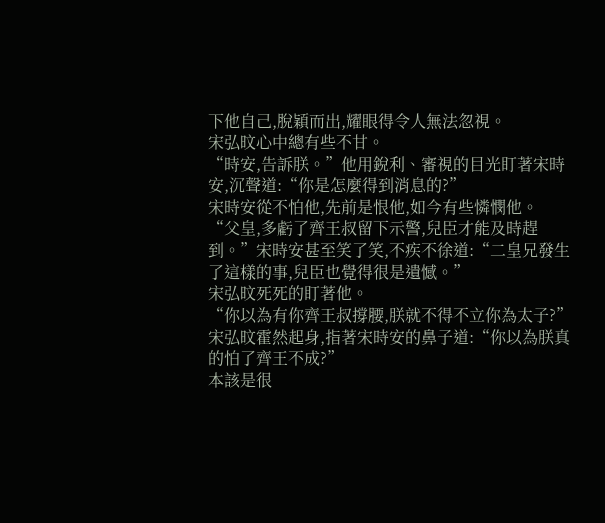下他自己,脫穎而出,耀眼得令人無法忽視。
宋弘旼心中總有些不甘。
“時安,告訴朕。”他用銳利、審視的目光盯著宋時安,沉聲道:“你是怎麼得到消息的?”
宋時安從不怕他,先前是恨他,如今有些憐憫他。
“父皇,多虧了齊王叔留下示警,兒臣才能及時趕到。”宋時安甚至笑了笑,不疾不徐道:“二皇兄發生了這樣的事,兒臣也覺得很是遺憾。”
宋弘旼死死的盯著他。
“你以為有你齊王叔撐腰,朕就不得不立你為太子?”宋弘旼霍然起身,指著宋時安的鼻子道:“你以為朕真的怕了齊王不成?”
本該是很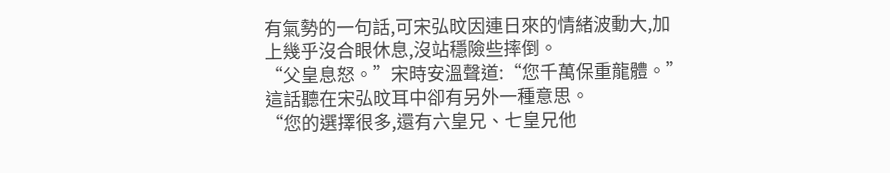有氣勢的一句話,可宋弘旼因連日來的情緒波動大,加上幾乎沒合眼休息,沒站穩險些摔倒。
“父皇息怒。”宋時安溫聲道:“您千萬保重龍體。”
這話聽在宋弘旼耳中卻有另外一種意思。
“您的選擇很多,還有六皇兄、七皇兄他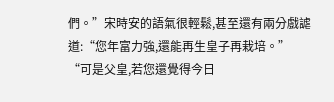們。”宋時安的語氣很輕鬆,甚至還有兩分戲謔道:“您年富力強,還能再生皇子再栽培。”
“可是父皇,若您還覺得今日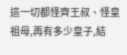這一切都怪齊王叔、怪皇祖母,再有多少皇子,結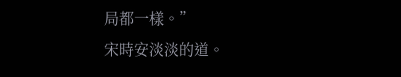局都一樣。”
宋時安淡淡的道。